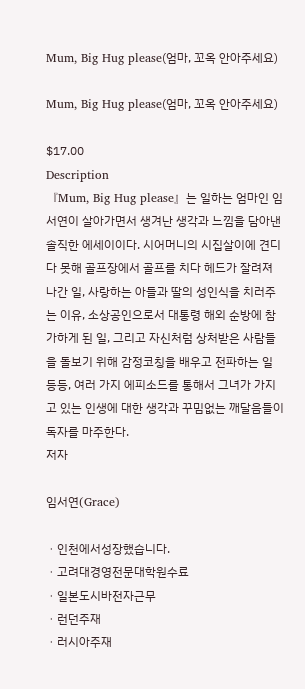Mum, Big Hug please(엄마, 꼬옥 안아주세요)

Mum, Big Hug please(엄마, 꼬옥 안아주세요)

$17.00
Description
『Mum, Big Hug please』는 일하는 엄마인 임서연이 살아가면서 생겨난 생각과 느낌을 담아낸 솔직한 에세이이다. 시어머니의 시집살이에 견디다 못해 골프장에서 골프를 치다 헤드가 잘려져 나간 일, 사랑하는 아들과 딸의 성인식을 치러주는 이유, 소상공인으로서 대통령 해외 순방에 참가하게 된 일, 그리고 자신처럼 상처받은 사람들을 돌보기 위해 감정코칭을 배우고 전파하는 일 등등, 여러 가지 에피소드를 통해서 그녀가 가지고 있는 인생에 대한 생각과 꾸밈없는 깨달음들이 독자를 마주한다.
저자

임서연(Grace)

ㆍ인천에서성장했습니다.
ㆍ고려대경영전문대학원수료
ㆍ일본도시바전자근무
ㆍ런던주재
ㆍ러시아주재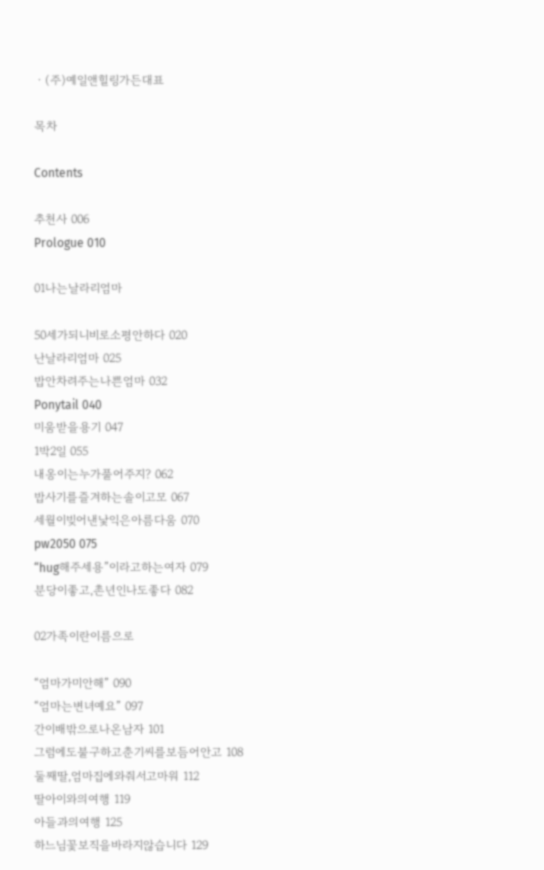ㆍ(주)예일앤힐링가든대표

목차

Contents

추천사 006
Prologue 010

01나는날라리엄마

50세가되니비로소평안하다 020
난날라리엄마 025
밥안차려주는나쁜엄마 032
Ponytail 040
미움받을용기 047
1박2일 055
내옹이는누가풀어주지? 062
밥사기를즐겨하는솔이고모 067
세월이빚어낸낯익은아름다움 070
pw2050 075
“hug해주세용”이라고하는여자 079
분당이좋고,촌년인나도좋다 082

02가족이란이름으로

“엄마가미안해” 090
“엄마는변녀예요” 097
간이배밖으로나온남자 101
그럼에도불구하고춘기씨를보듬어안고 108
둘째딸,엄마집에와줘서고마워 112
딸아이와의여행 119
아들과의여행 125
하느님꽃보직을바라지않습니다 129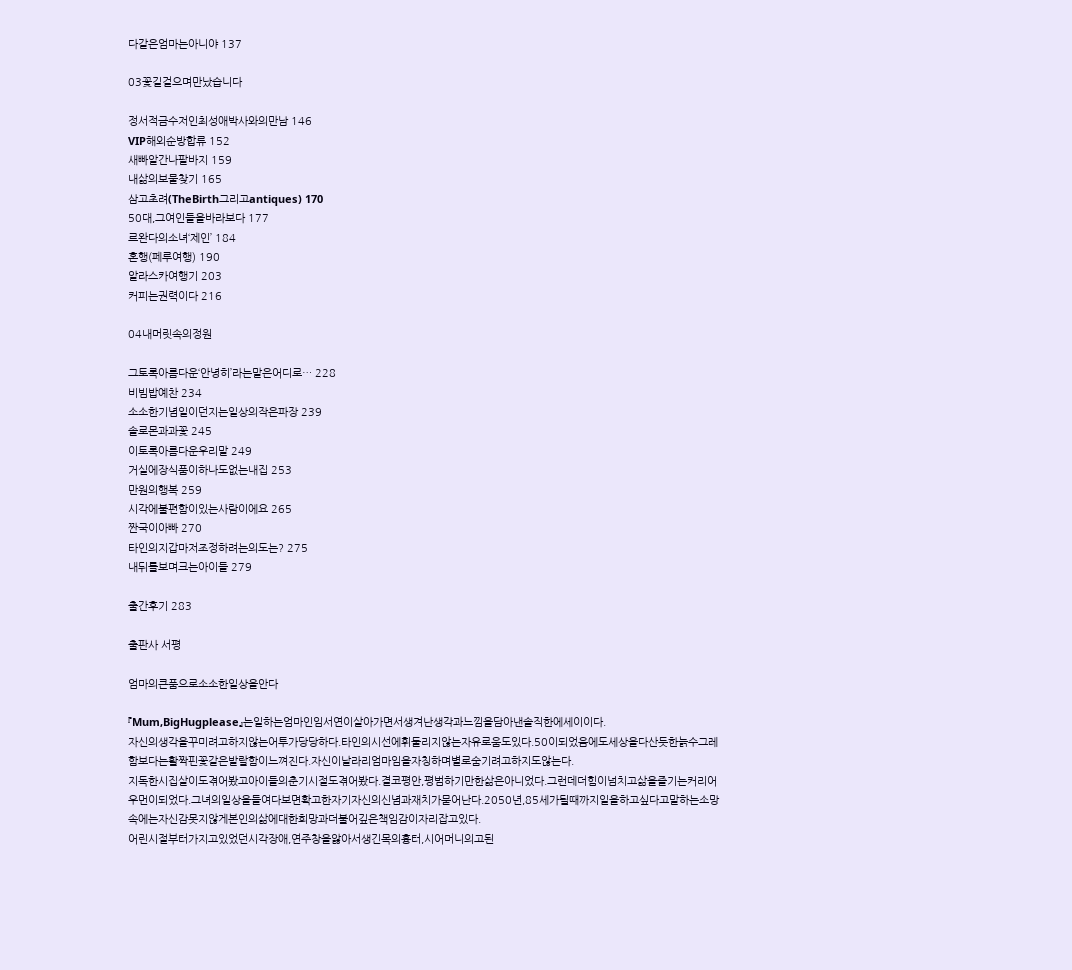다같은엄마는아니야 137

03꽃길걸으며만났습니다

정서적금수저인최성애박사와의만남 146
VIP해외순방합류 152
새빠알간나팔바지 159
내삶의보물찾기 165
삼고초려(TheBirth그리고antiques) 170
50대,그여인들을바라보다 177
르완다의소녀‘제인’ 184
혼행(페루여행) 190
알라스카여행기 203
커피는권력이다 216

04내머릿속의정원

그토록아름다운‘안녕히’라는말은어디로… 228
비빔밥예찬 234
소소한기념일이던지는일상의작은파장 239
솔로몬과과꽃 245
이토록아름다운우리말 249
거실에장식품이하나도없는내집 253
만원의행복 259
시각에불편함이있는사람이에요 265
짠국이아빠 270
타인의지갑마저조정하려는의도는? 275
내뒤를보며크는아이들 279

출간후기 283

출판사 서평

엄마의큰품으로소소한일상을안다

『Mum,BigHugplease』는일하는엄마인임서연이살아가면서생겨난생각과느낌을담아낸솔직한에세이이다.
자신의생각을꾸미려고하지않는어투가당당하다.타인의시선에휘둘리지않는자유로움도있다.50이되었음에도세상을다산듯한늙수그레함보다는활짝핀꽃같은발랄함이느껴진다.자신이날라리엄마임을자칭하며별로숨기려고하지도않는다.
지독한시집살이도겪어봤고아이들의춘기시절도겪어봤다.결코평안,평범하기만한삶은아니었다.그런데더힘이넘치고삶을즐기는커리어우먼이되었다.그녀의일상을들여다보면확고한자기자신의신념과재치가묻어난다.2050년,85세가될때까지일을하고싶다고말하는소망속에는자신감못지않게본인의삶에대한희망과더불어깊은책임감이자리잡고있다.
어린시절부터가지고있었던시각장애,연주창을앓아서생긴목의흉터,시어머니의고된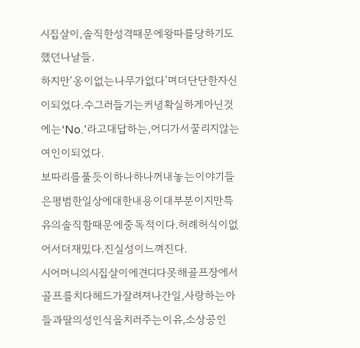시집살이,솔직한성격때문에왕따를당하기도했던나날들.
하지만‘옹이없는나무가없다’며더단단한자신이되었다.수그러들기는커녕확실하게아닌것에는‘No.’라고대답하는,어디가서꿀리지않는여인이되었다.
보따리를풀듯이하나하나꺼내놓는이야기들은평범한일상에대한내용이대부분이지만특유의솔직함때문에중독적이다.허례허식이없어서더재밌다.진실성이느껴진다.
시어머니의시집살이에견디다못해골프장에서골프를치다헤드가잘려져나간일,사랑하는아들과딸의성인식을치러주는이유,소상공인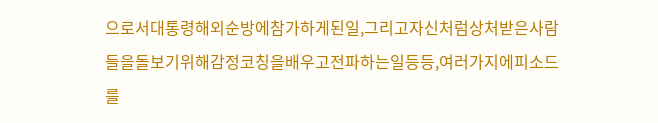으로서대통령해외순방에참가하게된일,그리고자신처럼상처받은사람들을돌보기위해감정코칭을배우고전파하는일등등,여러가지에피소드를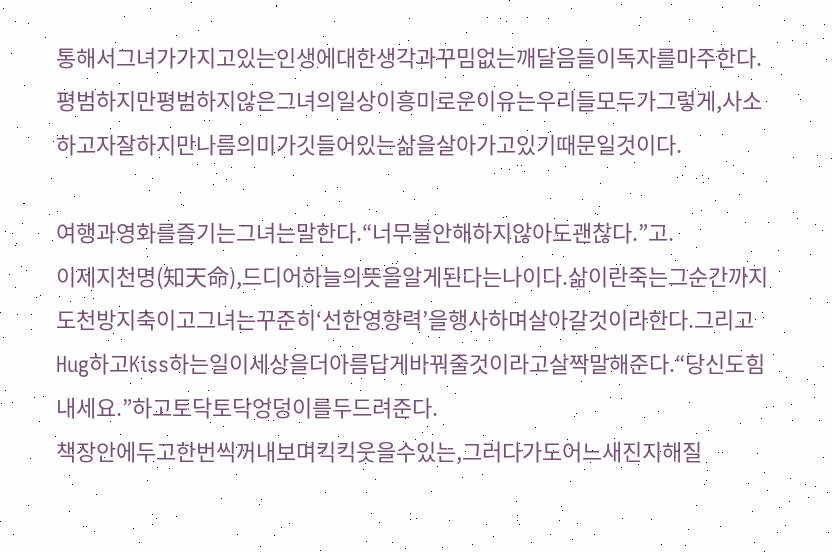통해서그녀가가지고있는인생에대한생각과꾸밈없는깨달음들이독자를마주한다.평범하지만평범하지않은그녀의일상이흥미로운이유는우리들모두가그렇게,사소하고자잘하지만나름의미가깃들어있는삶을살아가고있기때문일것이다.

여행과영화를즐기는그녀는말한다.“너무불안해하지않아도괜찮다.”고.
이제지천명(知天命),드디어하늘의뜻을알게된다는나이다.삶이란죽는그순간까지도천방지축이고그녀는꾸준히‘선한영향력’을행사하며살아갈것이라한다.그리고Hug하고Kiss하는일이세상을더아름답게바꿔줄것이라고살짝말해준다.“당신도힘내세요.”하고토닥토닥엉덩이를두드려준다.
책장안에두고한번씩꺼내보며킥킥웃을수있는,그러다가도어느새진지해질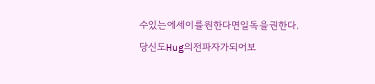수있는에세이를원한다면일독을권한다.당신도Hug의전파자가되어보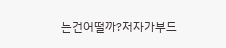는건어떨까?저자가부드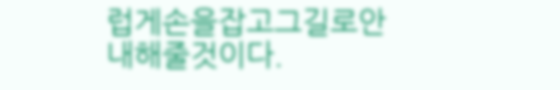럽게손을잡고그길로안내해줄것이다.